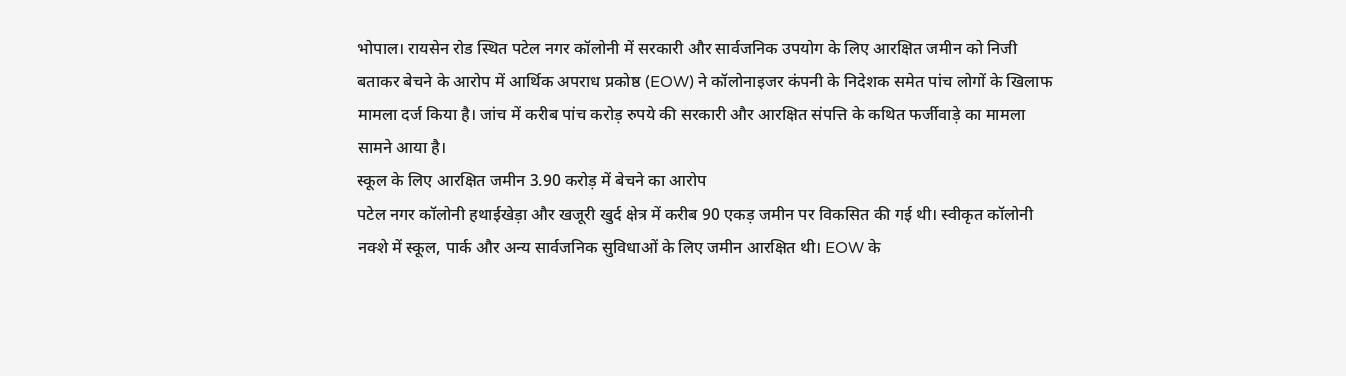भोपाल। रायसेन रोड स्थित पटेल नगर कॉलोनी में सरकारी और सार्वजनिक उपयोग के लिए आरक्षित जमीन को निजी बताकर बेचने के आरोप में आर्थिक अपराध प्रकोष्ठ (EOW) ने कॉलोनाइजर कंपनी के निदेशक समेत पांच लोगों के खिलाफ मामला दर्ज किया है। जांच में करीब पांच करोड़ रुपये की सरकारी और आरक्षित संपत्ति के कथित फर्जीवाड़े का मामला सामने आया है।
स्कूल के लिए आरक्षित जमीन 3.90 करोड़ में बेचने का आरोप
पटेल नगर कॉलोनी हथाईखेड़ा और खजूरी खुर्द क्षेत्र में करीब 90 एकड़ जमीन पर विकसित की गई थी। स्वीकृत कॉलोनी नक्शे में स्कूल, पार्क और अन्य सार्वजनिक सुविधाओं के लिए जमीन आरक्षित थी। EOW के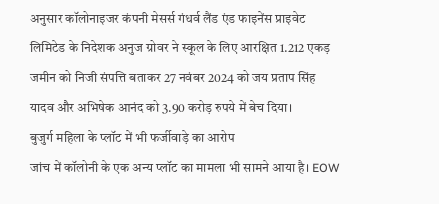अनुसार कॉलोनाइजर कंपनी मेसर्स गंधर्व लैंड एंड फाइनेंस प्राइवेट लिमिटेड के निदेशक अनुज ग्रोवर ने स्कूल के लिए आरक्षित 1.212 एकड़ जमीन को निजी संपत्ति बताकर 27 नवंबर 2024 को जय प्रताप सिंह यादव और अभिषेक आनंद को 3.90 करोड़ रुपये में बेच दिया।
बुजुर्ग महिला के प्लॉट में भी फर्जीवाड़े का आरोप
जांच में कॉलोनी के एक अन्य प्लॉट का मामला भी सामने आया है। EOW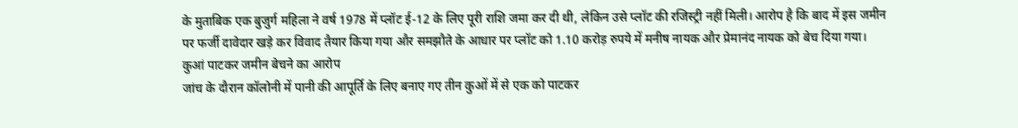के मुताबिक एक बुजुर्ग महिला ने वर्ष 1978 में प्लॉट ई-12 के लिए पूरी राशि जमा कर दी थी, लेकिन उसे प्लॉट की रजिस्ट्री नहीं मिली। आरोप है कि बाद में इस जमीन पर फर्जी दावेदार खड़े कर विवाद तैयार किया गया और समझौते के आधार पर प्लॉट को 1.10 करोड़ रुपये में मनीष नायक और प्रेमानंद नायक को बेच दिया गया।
कुआं पाटकर जमीन बेचने का आरोप
जांच के दौरान कॉलोनी में पानी की आपूर्ति के लिए बनाए गए तीन कुओं में से एक को पाटकर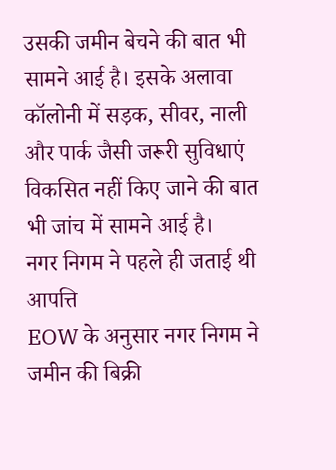उसकी जमीन बेचने की बात भी सामने आई है। इसके अलावा कॉलोनी में सड़क, सीवर, नाली और पार्क जैसी जरूरी सुविधाएं विकसित नहीं किए जाने की बात भी जांच में सामने आई है।
नगर निगम ने पहले ही जताई थी आपत्ति
EOW के अनुसार नगर निगम ने जमीन की बिक्री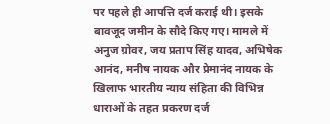पर पहले ही आपत्ति दर्ज कराई थी। इसके बावजूद जमीन के सौदे किए गए। मामले में अनुज ग्रोवर, जय प्रताप सिंह यादव, अभिषेक आनंद, मनीष नायक और प्रेमानंद नायक के खिलाफ भारतीय न्याय संहिता की विभिन्न धाराओं के तहत प्रकरण दर्ज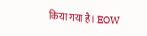किया गया है। EOW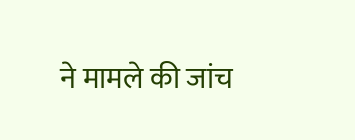ने मामले की जांच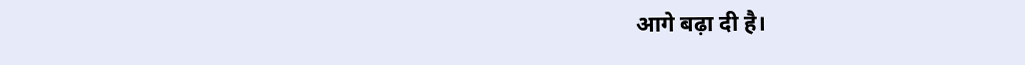आगे बढ़ा दी है।